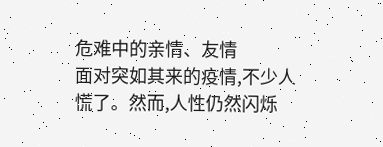危难中的亲情、友情
面对突如其来的疫情,不少人慌了。然而,人性仍然闪烁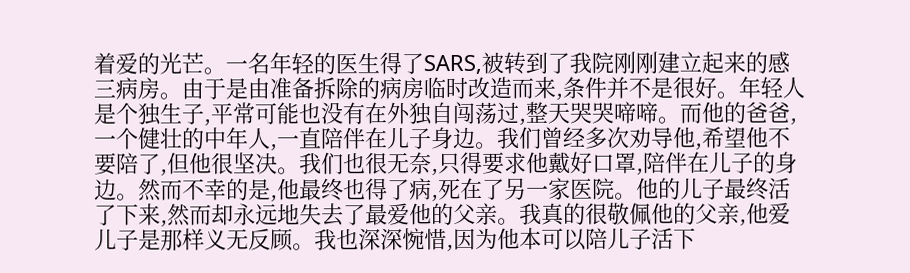着爱的光芒。一名年轻的医生得了SARS,被转到了我院刚刚建立起来的感三病房。由于是由准备拆除的病房临时改造而来,条件并不是很好。年轻人是个独生子,平常可能也没有在外独自闯荡过,整天哭哭啼啼。而他的爸爸,一个健壮的中年人,一直陪伴在儿子身边。我们曾经多次劝导他,希望他不要陪了,但他很坚决。我们也很无奈,只得要求他戴好口罩,陪伴在儿子的身边。然而不幸的是,他最终也得了病,死在了另一家医院。他的儿子最终活了下来,然而却永远地失去了最爱他的父亲。我真的很敬佩他的父亲,他爱儿子是那样义无反顾。我也深深惋惜,因为他本可以陪儿子活下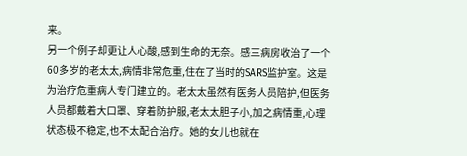来。
另一个例子却更让人心酸,感到生命的无奈。感三病房收治了一个60多岁的老太太,病情非常危重,住在了当时的SARS监护室。这是为治疗危重病人专门建立的。老太太虽然有医务人员陪护,但医务人员都戴着大口罩、穿着防护服,老太太胆子小,加之病情重,心理状态极不稳定,也不太配合治疗。她的女儿也就在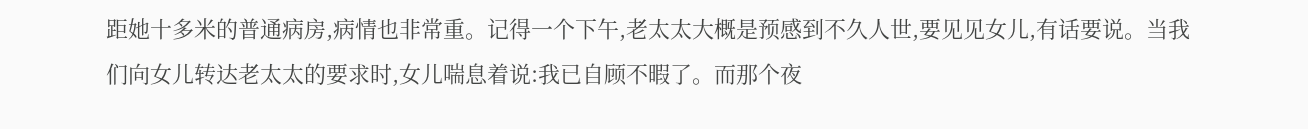距她十多米的普通病房,病情也非常重。记得一个下午,老太太大概是预感到不久人世,要见见女儿,有话要说。当我们向女儿转达老太太的要求时,女儿喘息着说:我已自顾不暇了。而那个夜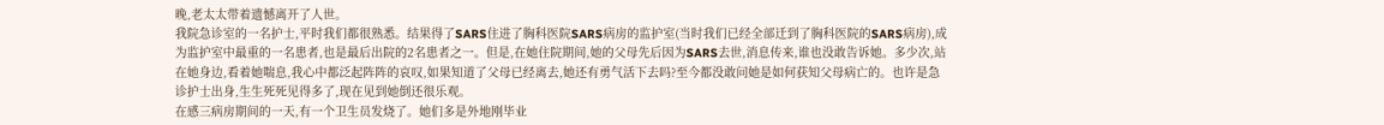晚,老太太带着遗憾离开了人世。
我院急诊室的一名护士,平时我们都很熟悉。结果得了SARS住进了胸科医院SARS病房的监护室(当时我们已经全部迁到了胸科医院的SARS病房),成为监护室中最重的一名患者,也是最后出院的2名患者之一。但是,在她住院期间,她的父母先后因为SARS去世,消息传来,谁也没敢告诉她。多少次,站在她身边,看着她喘息,我心中都泛起阵阵的哀叹,如果知道了父母已经离去,她还有勇气活下去吗?至今都没敢问她是如何获知父母病亡的。也许是急诊护士出身,生生死死见得多了,现在见到她倒还很乐观。
在感三病房期间的一天,有一个卫生员发烧了。她们多是外地刚毕业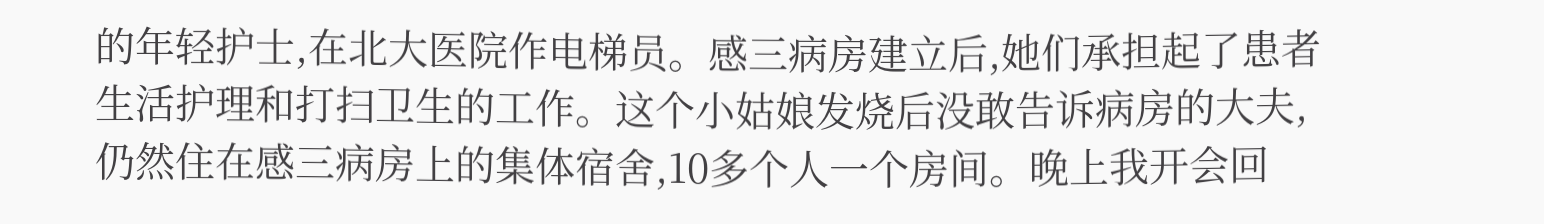的年轻护士,在北大医院作电梯员。感三病房建立后,她们承担起了患者生活护理和打扫卫生的工作。这个小姑娘发烧后没敢告诉病房的大夫,仍然住在感三病房上的集体宿舍,10多个人一个房间。晚上我开会回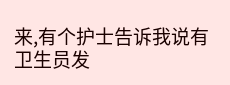来,有个护士告诉我说有卫生员发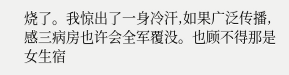烧了。我惊出了一身冷汗,如果广泛传播,感三病房也许会全军覆没。也顾不得那是女生宿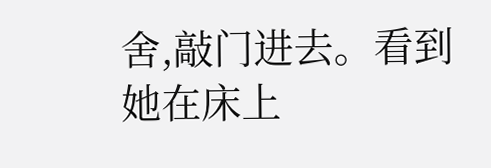舍,敲门进去。看到她在床上